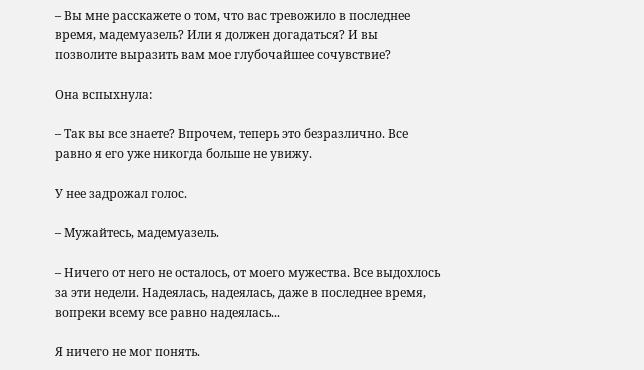– Вы мне расскажете о том, что вас тревожило в последнее время, мадемуазель? Или я должен догадаться? И вы позволите выразить вам мое глубочайшее сочувствие?

Она вспыхнула:

– Так вы все знаете? Впрочем, теперь это безразлично. Все равно я его уже никогда больше не увижу.

У нее задрожал голос.

– Мужайтесь, мадемуазель.

– Ничего от него не осталось, от моего мужества. Все выдохлось за эти недели. Надеялась, надеялась, даже в последнее время, вопреки всему все равно надеялась...

Я ничего не мог понять.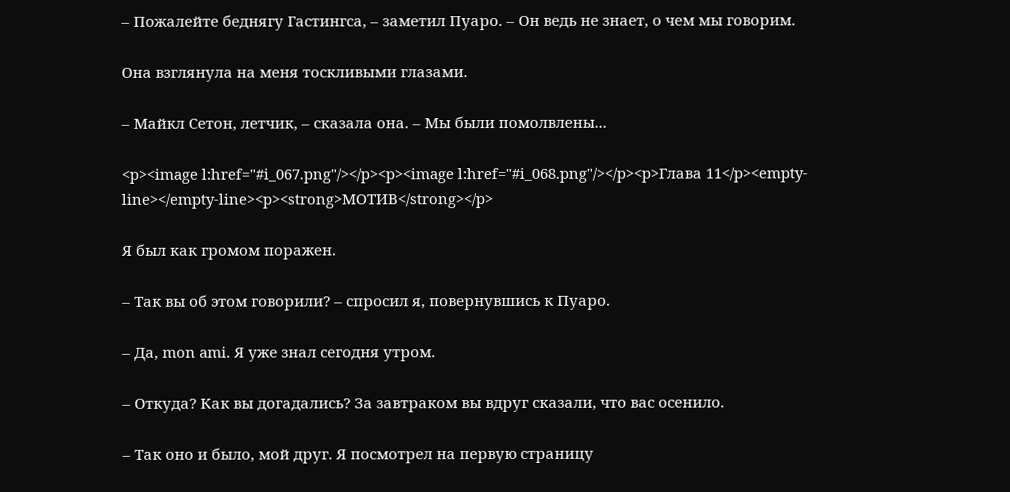– Пожалейте беднягу Гастингса, – заметил Пуаро. – Он ведь не знает, о чем мы говорим.

Она взглянула на меня тоскливыми глазами.

– Майкл Сетон, летчик, – сказала она. – Мы были помолвлены...

<p><image l:href="#i_067.png"/></p><p><image l:href="#i_068.png"/></p><p>Глава 11</p><empty-line></empty-line><p><strong>МОТИВ</strong></p>

Я был как громом поражен.

– Так вы об этом говорили? – спросил я, повернувшись к Пуаро.

– Да, mon ami. Я уже знал сегодня утром.

– Откуда? Как вы догадались? За завтраком вы вдруг сказали, что вас осенило.

– Так оно и было, мой друг. Я посмотрел на первую страницу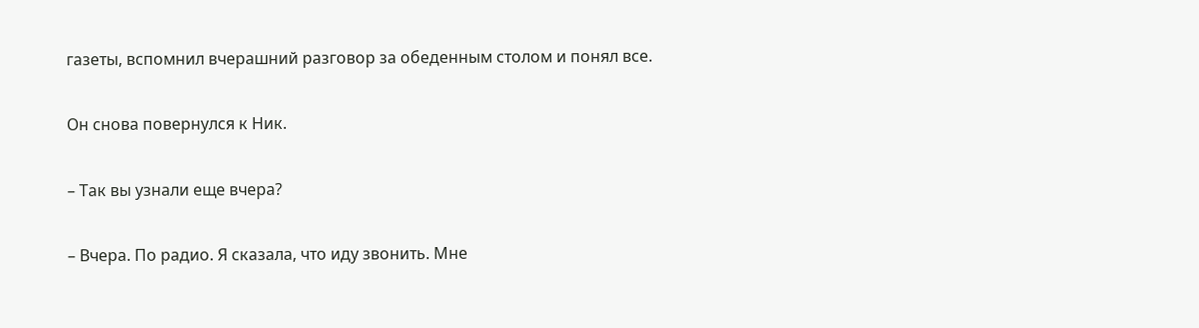газеты, вспомнил вчерашний разговор за обеденным столом и понял все.

Он снова повернулся к Ник.

– Так вы узнали еще вчера?

– Вчера. По радио. Я сказала, что иду звонить. Мне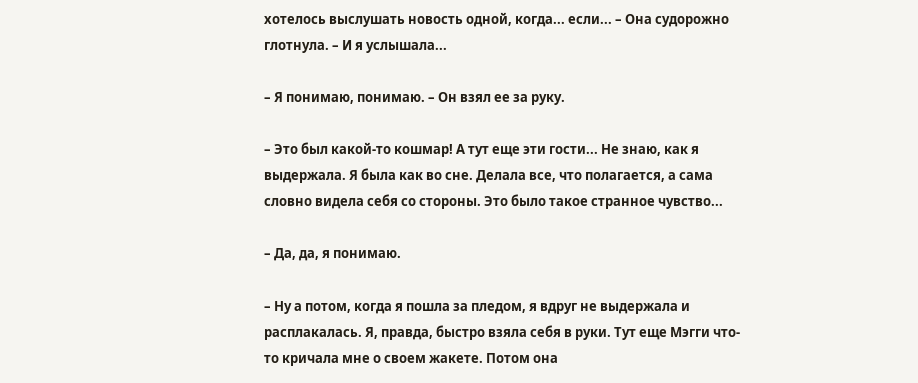хотелось выслушать новость одной, когда... если... – Она судорожно глотнула. – И я услышала...

– Я понимаю, понимаю. – Он взял ее за руку.

– Это был какой-то кошмар! А тут еще эти гости... Не знаю, как я выдержала. Я была как во сне. Делала все, что полагается, а сама словно видела себя со стороны. Это было такое странное чувство...

– Да, да, я понимаю.

– Ну а потом, когда я пошла за пледом, я вдруг не выдержала и расплакалась. Я, правда, быстро взяла себя в руки. Тут еще Мэгги что-то кричала мне о своем жакете. Потом она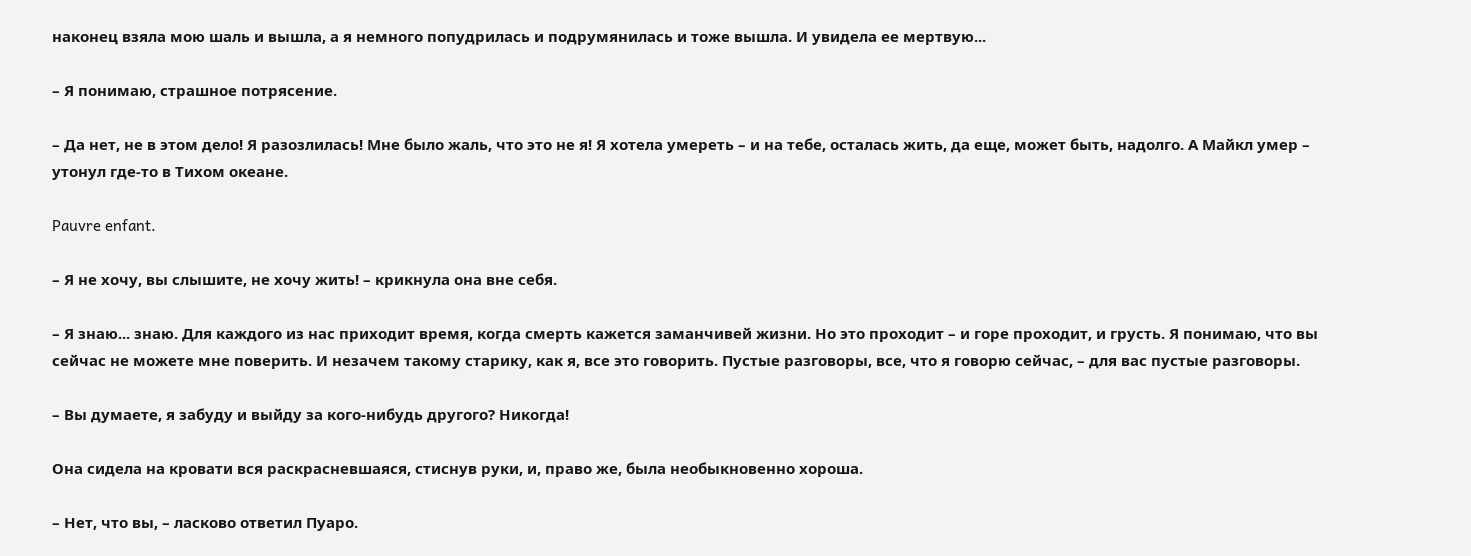наконец взяла мою шаль и вышла, а я немного попудрилась и подрумянилась и тоже вышла. И увидела ее мертвую...

– Я понимаю, страшное потрясение.

– Да нет, не в этом дело! Я разозлилась! Мне было жаль, что это не я! Я хотела умереть – и на тебе, осталась жить, да еще, может быть, надолго. А Майкл умер – утонул где-то в Тихом океане.

Pauvre enfant.

– Я не хочу, вы слышите, не хочу жить! – крикнула она вне себя.

– Я знаю... знаю. Для каждого из нас приходит время, когда смерть кажется заманчивей жизни. Но это проходит – и горе проходит, и грусть. Я понимаю, что вы сейчас не можете мне поверить. И незачем такому старику, как я, все это говорить. Пустые разговоры, все, что я говорю сейчас, – для вас пустые разговоры.

– Вы думаете, я забуду и выйду за кого-нибудь другого? Никогда!

Она сидела на кровати вся раскрасневшаяся, стиснув руки, и, право же, была необыкновенно хороша.

– Нет, что вы, – ласково ответил Пуаро.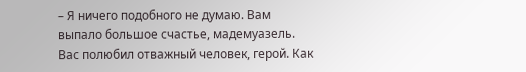– Я ничего подобного не думаю. Вам выпало большое счастье, мадемуазель. Вас полюбил отважный человек, герой. Как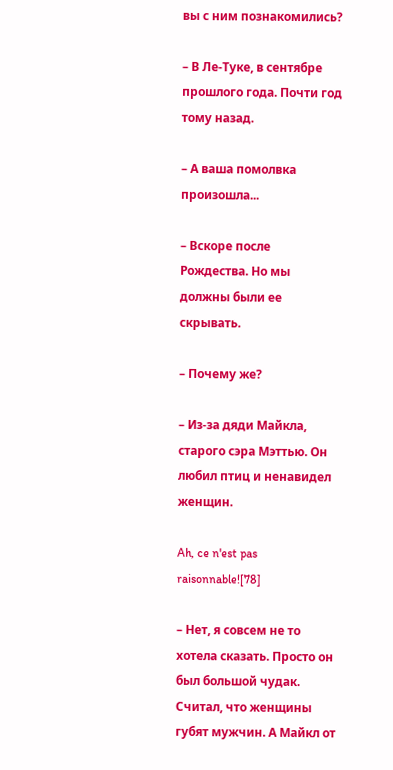вы с ним познакомились?

– В Ле-Туке, в сентябре прошлого года. Почти год тому назад.

– А ваша помолвка произошла...

– Вскоре после Рождества. Но мы должны были ее скрывать.

– Почему же?

– Из-за дяди Майкла, старого сэра Мэттью. Он любил птиц и ненавидел женщин.

Ah, ce n'est pas raisonnable![78]

– Нет, я совсем не то хотела сказать. Просто он был большой чудак. Считал, что женщины губят мужчин. А Майкл от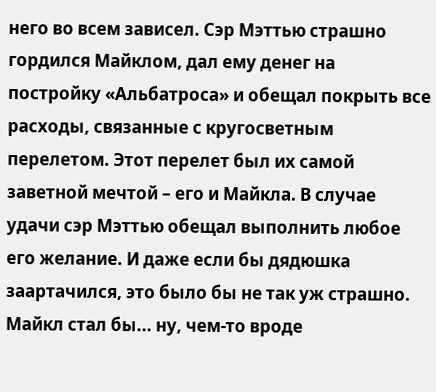него во всем зависел. Сэр Мэттью страшно гордился Майклом, дал ему денег на постройку «Альбатроса» и обещал покрыть все расходы, связанные с кругосветным перелетом. Этот перелет был их самой заветной мечтой – его и Майкла. В случае удачи сэр Мэттью обещал выполнить любое его желание. И даже если бы дядюшка заартачился, это было бы не так уж страшно. Майкл стал бы... ну, чем-то вроде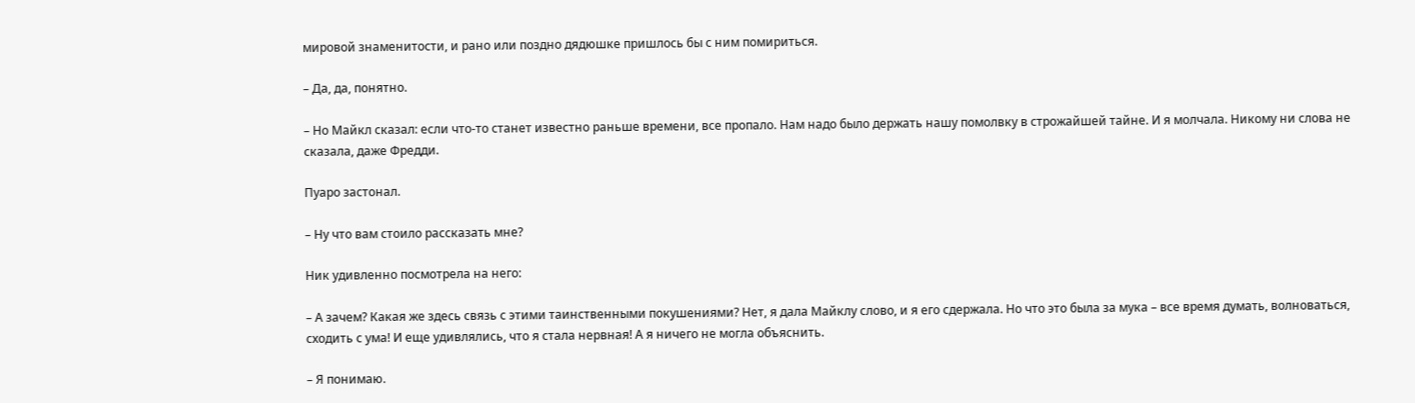мировой знаменитости, и рано или поздно дядюшке пришлось бы с ним помириться.

– Да, да, понятно.

– Но Майкл сказал: если что-то станет известно раньше времени, все пропало. Нам надо было держать нашу помолвку в строжайшей тайне. И я молчала. Никому ни слова не сказала, даже Фредди.

Пуаро застонал.

– Ну что вам стоило рассказать мне?

Ник удивленно посмотрела на него:

– А зачем? Какая же здесь связь с этими таинственными покушениями? Нет, я дала Майклу слово, и я его сдержала. Но что это была за мука – все время думать, волноваться, сходить с ума! И еще удивлялись, что я стала нервная! А я ничего не могла объяснить.

– Я понимаю.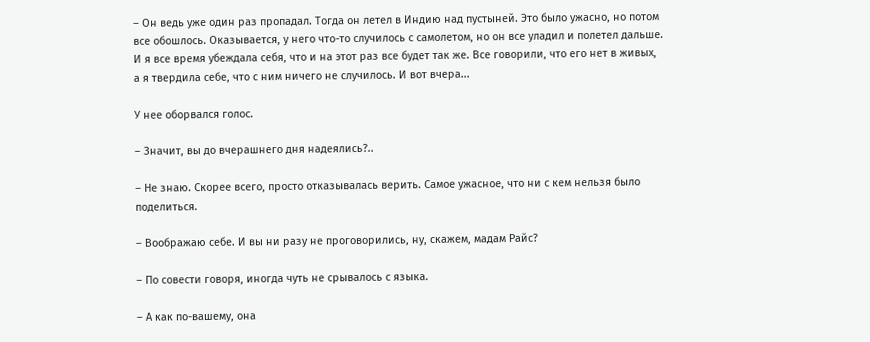– Он ведь уже один раз пропадал. Тогда он летел в Индию над пустыней. Это было ужасно, но потом все обошлось. Оказывается, у него что-то случилось с самолетом, но он все уладил и полетел дальше. И я все время убеждала себя, что и на этот раз все будет так же. Все говорили, что его нет в живых, а я твердила себе, что с ним ничего не случилось. И вот вчера...

У нее оборвался голос.

– Значит, вы до вчерашнего дня надеялись?..

– Не знаю. Скорее всего, просто отказывалась верить. Самое ужасное, что ни с кем нельзя было поделиться.

– Воображаю себе. И вы ни разу не проговорились, ну, скажем, мадам Райс?

– По совести говоря, иногда чуть не срывалось с языка.

– А как по-вашему, она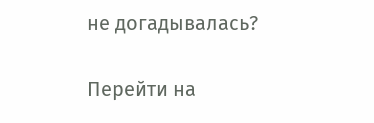не догадывалась?

Перейти на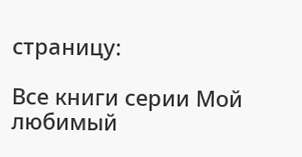страницу:

Все книги серии Мой любимый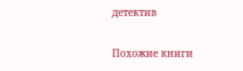детектив

Похожие книги